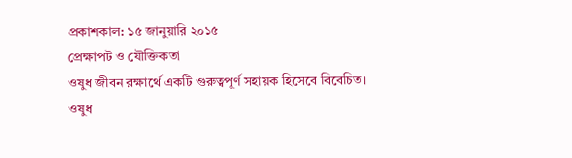প্রকাশকাল: ১৫ জানুয়ারি ২০১৫
প্রেক্ষাপট ও যৌক্তিকতা
ওষুধ জীবন রক্ষার্থে একটি গুরুত্বপূর্ণ সহায়ক হিসেবে বিবেচিত। ওষুধ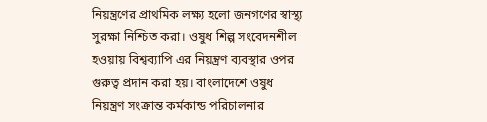নিয়ন্ত্রণের প্রাথমিক লক্ষ্য হলো জনগণের স্বাস্থ্য সুরক্ষা নিশ্চিত করা। ওষুধ শিল্প সংবেদনশীল হওয়ায় বিশ্বব্যাপি এর নিয়ন্ত্রণ ব্যবস্থার ওপর গুরুত্ব প্রদান করা হয়। বাংলাদেশে ওষুধ নিয়ন্ত্রণ সংক্রান্ত কর্মকান্ড পরিচালনার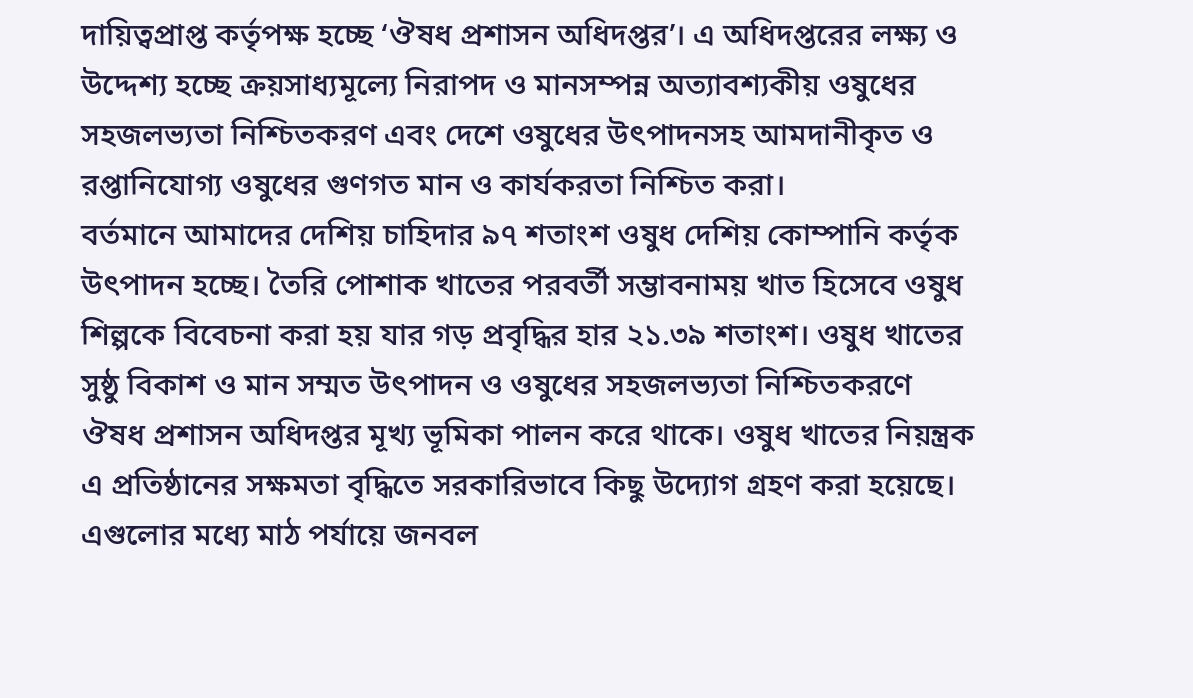দায়িত্বপ্রাপ্ত কর্তৃপক্ষ হচ্ছে ‘ঔষধ প্রশাসন অধিদপ্তর’। এ অধিদপ্তরের লক্ষ্য ও উদ্দেশ্য হচ্ছে ক্রয়সাধ্যমূল্যে নিরাপদ ও মানসম্পন্ন অত্যাবশ্যকীয় ওষুধের সহজলভ্যতা নিশ্চিতকরণ এবং দেশে ওষুধের উৎপাদনসহ আমদানীকৃত ও রপ্তানিযোগ্য ওষুধের গুণগত মান ও কার্যকরতা নিশ্চিত করা।
বর্তমানে আমাদের দেশিয় চাহিদার ৯৭ শতাংশ ওষুধ দেশিয় কোম্পানি কর্তৃক উৎপাদন হচ্ছে। তৈরি পোশাক খাতের পরবর্তী সম্ভাবনাময় খাত হিসেবে ওষুধ শিল্পকে বিবেচনা করা হয় যার গড় প্রবৃদ্ধির হার ২১.৩৯ শতাংশ। ওষুধ খাতের সুষ্ঠু বিকাশ ও মান সম্মত উৎপাদন ও ওষুধের সহজলভ্যতা নিশ্চিতকরণে ঔষধ প্রশাসন অধিদপ্তর মূখ্য ভূমিকা পালন করে থাকে। ওষুধ খাতের নিয়ন্ত্রক এ প্রতিষ্ঠানের সক্ষমতা বৃদ্ধিতে সরকারিভাবে কিছু উদ্যোগ গ্রহণ করা হয়েছে। এগুলোর মধ্যে মাঠ পর্যায়ে জনবল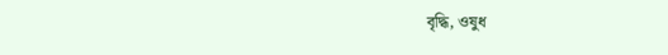বৃদ্ধি, ওষুধ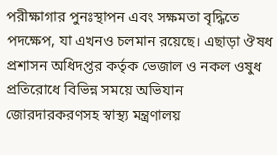পরীক্ষাগার পুনঃস্থাপন এবং সক্ষমতা বৃদ্ধিতে পদক্ষেপ, যা এখনও চলমান রয়েছে। এছাড়া ঔষধ প্রশাসন অধিদপ্তর কর্তৃক ভেজাল ও নকল ওষুধ প্রতিরোধে বিভিন্ন সময়ে অভিযান জোরদারকরণসহ স্বাস্থ্য মন্ত্রণালয়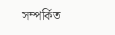সম্পর্কিত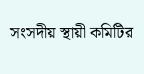সংসদীয় স্থায়ী কমিটির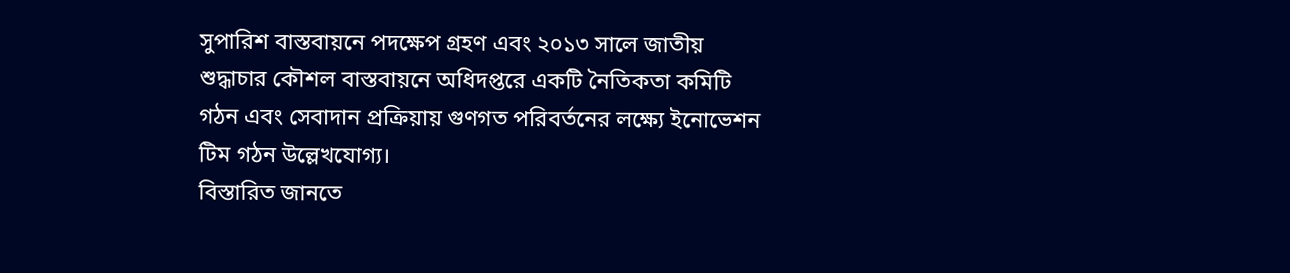সুপারিশ বাস্তবায়নে পদক্ষেপ গ্রহণ এবং ২০১৩ সালে জাতীয় শুদ্ধাচার কৌশল বাস্তবায়নে অধিদপ্তরে একটি নৈতিকতা কমিটি গঠন এবং সেবাদান প্রক্রিয়ায় গুণগত পরিবর্তনের লক্ষ্যে ইনোভেশন টিম গঠন উল্লেখযোগ্য।
বিস্তারিত জানতে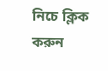নিচে ক্লিক করুন